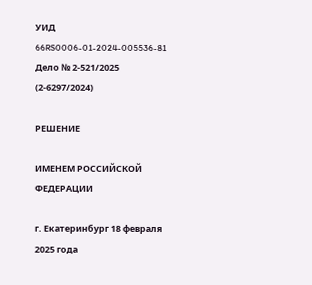УИД 66RS0006-01-2024-005536-81 Дело № 2-521/2025 (2-6297/2024)

РЕШЕНИЕ

ИМЕНЕМ РОССИЙСКОЙ ФЕДЕРАЦИИ

г. Екатеринбург 18 февраля 2025 года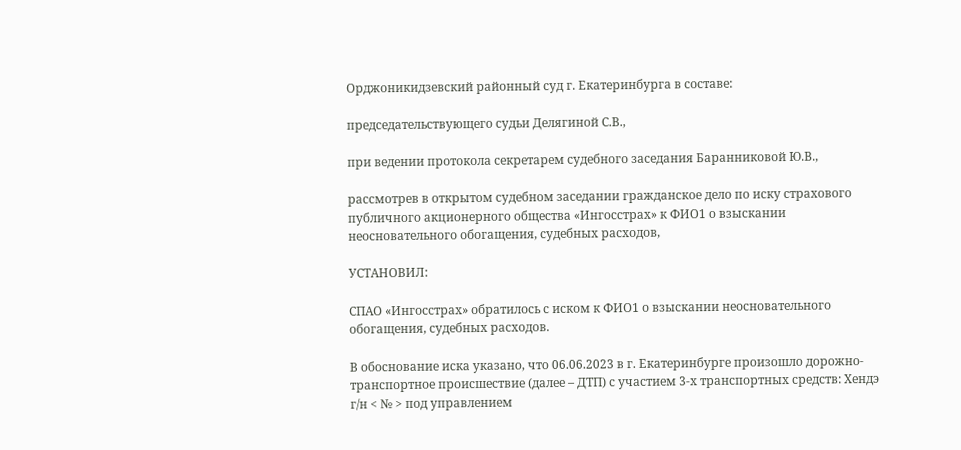Орджоникидзевский районный суд г. Екатеринбурга в составе:

председательствующего судьи Делягиной С.В.,

при ведении протокола секретарем судебного заседания Баранниковой Ю.В.,

рассмотрев в открытом судебном заседании гражданское дело по иску страхового публичного акционерного общества «Ингосстрах» к ФИО1 о взыскании неосновательного обогащения, судебных расходов,

УСТАНОВИЛ:

СПАО «Ингосстрах» обратилось с иском к ФИО1 о взыскании неосновательного обогащения, судебных расходов.

В обоснование иска указано, что 06.06.2023 в г. Екатеринбурге произошло дорожно-транспортное происшествие (далее – ДТП) с участием 3-х транспортных средств: Хендэ г/н < № > под управлением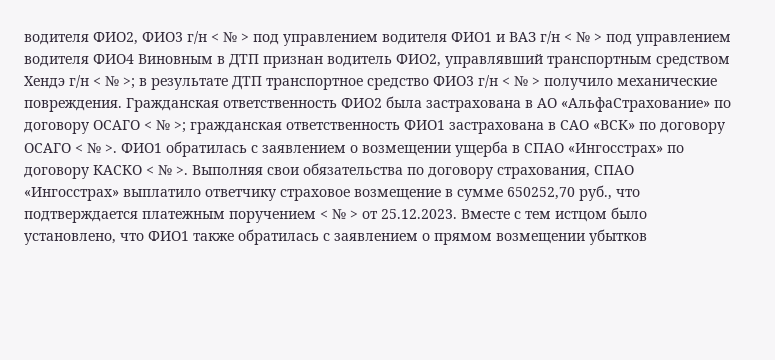водителя ФИО2, ФИО3 г/н < № > под управлением водителя ФИО1 и ВАЗ г/н < № > под управлением водителя ФИО4 Виновным в ДТП признан водитель ФИО2, управлявший транспортным средством Хендэ г/н < № >; в результате ДТП транспортное средство ФИО3 г/н < № > получило механические повреждения. Гражданская ответственность ФИО2 была застрахована в АО «АльфаСтрахование» по договору ОСАГО < № >; гражданская ответственность ФИО1 застрахована в САО «ВСК» по договору ОСАГО < № >. ФИО1 обратилась с заявлением о возмещении ущерба в СПАО «Ингосстрах» по договору КАСКО < № >. Выполняя свои обязательства по договору страхования, СПАО «Ингосстрах» выплатило ответчику страховое возмещение в сумме 650252,70 руб., что подтверждается платежным поручением < № > от 25.12.2023. Вместе с тем истцом было установлено, что ФИО1 также обратилась с заявлением о прямом возмещении убытков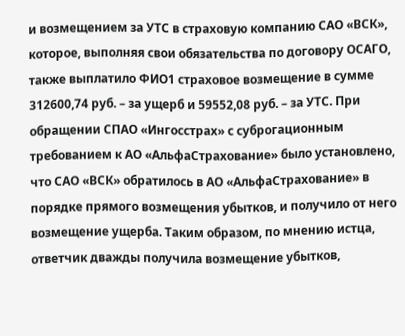и возмещением за УТС в страховую компанию САО «ВСК», которое, выполняя свои обязательства по договору ОСАГО, также выплатило ФИО1 страховое возмещение в сумме 312600,74 руб. – за ущерб и 59552,08 руб. – за УТС. При обращении СПАО «Ингосстрах» с суброгационным требованием к АО «АльфаСтрахование» было установлено, что САО «ВСК» обратилось в АО «АльфаСтрахование» в порядке прямого возмещения убытков, и получило от него возмещение ущерба. Таким образом, по мнению истца, ответчик дважды получила возмещение убытков,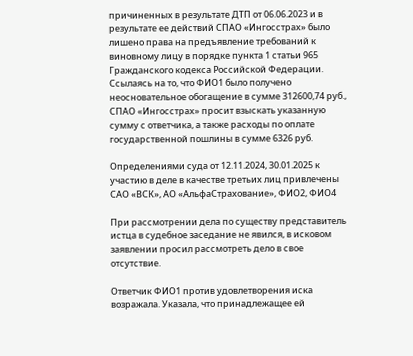причиненных в результате ДТП от 06.06.2023 и в результате ее действий СПАО «Ингосстрах» было лишено права на предъявление требований к виновному лицу в порядке пункта 1 статьи 965 Гражданского кодекса Российской Федерации. Ссылаясь на то, что ФИО1 было получено неосновательное обогащение в сумме 312600,74 руб., СПАО «Ингосстрах» просит взыскать указанную сумму с ответчика, а также расходы по оплате государственной пошлины в сумме 6326 руб.

Определениями суда от 12.11.2024, 30.01.2025 к участию в деле в качестве третьих лиц привлечены САО «ВСК», АО «АльфаСтрахование», ФИО2, ФИО4

При рассмотрении дела по существу представитель истца в судебное заседание не явился, в исковом заявлении просил рассмотреть дело в свое отсутствие.

Ответчик ФИО1 против удовлетворения иска возражала. Указала, что принадлежащее ей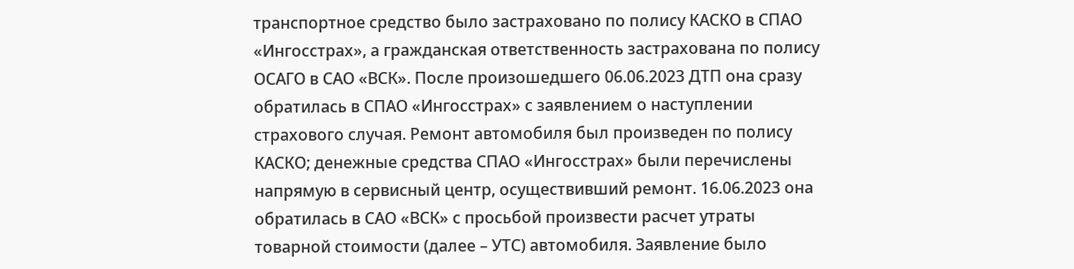транспортное средство было застраховано по полису КАСКО в СПАО «Ингосстрах», а гражданская ответственность застрахована по полису ОСАГО в САО «ВСК». После произошедшего 06.06.2023 ДТП она сразу обратилась в СПАО «Ингосстрах» с заявлением о наступлении страхового случая. Ремонт автомобиля был произведен по полису КАСКО; денежные средства СПАО «Ингосстрах» были перечислены напрямую в сервисный центр, осуществивший ремонт. 16.06.2023 она обратилась в САО «ВСК» с просьбой произвести расчет утраты товарной стоимости (далее – УТС) автомобиля. Заявление было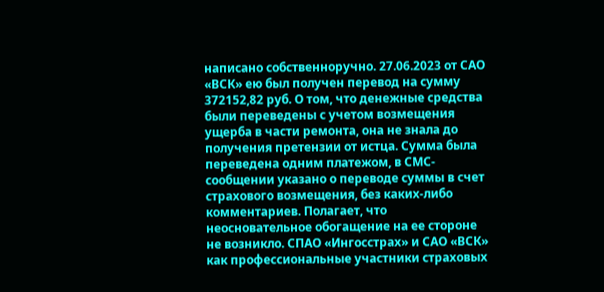написано собственноручно. 27.06.2023 от САО «ВСК» ею был получен перевод на сумму 372152,82 руб. О том, что денежные средства были переведены с учетом возмещения ущерба в части ремонта, она не знала до получения претензии от истца. Сумма была переведена одним платежом, в СМС-сообщении указано о переводе суммы в счет страхового возмещения, без каких-либо комментариев. Полагает, что неосновательное обогащение на ее стороне не возникло. СПАО «Ингосстрах» и САО «ВСК» как профессиональные участники страховых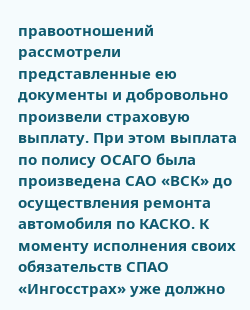правоотношений рассмотрели представленные ею документы и добровольно произвели страховую выплату. При этом выплата по полису ОСАГО была произведена САО «ВСК» до осуществления ремонта автомобиля по КАСКО. К моменту исполнения своих обязательств СПАО «Ингосстрах» уже должно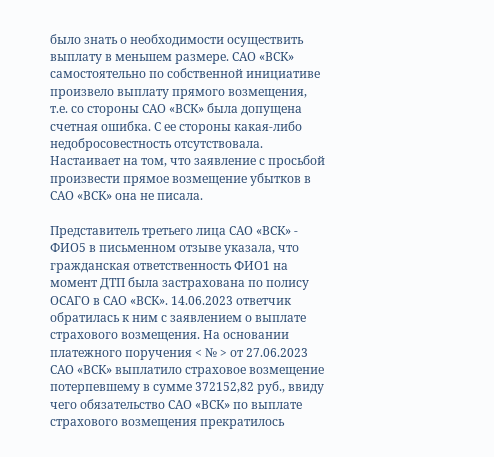было знать о необходимости осуществить выплату в меньшем размере. САО «ВСК» самостоятельно по собственной инициативе произвело выплату прямого возмещения, т.е. со стороны САО «ВСК» была допущена счетная ошибка. С ее стороны какая-либо недобросовестность отсутствовала. Настаивает на том, что заявление с просьбой произвести прямое возмещение убытков в САО «ВСК» она не писала.

Представитель третьего лица САО «ВСК» - ФИО5 в письменном отзыве указала, что гражданская ответственность ФИО1 на момент ДТП была застрахована по полису ОСАГО в САО «ВСК». 14.06.2023 ответчик обратилась к ним с заявлением о выплате страхового возмещения. На основании платежного поручения < № > от 27.06.2023 САО «ВСК» выплатило страховое возмещение потерпевшему в сумме 372152,82 руб., ввиду чего обязательство САО «ВСК» по выплате страхового возмещения прекратилось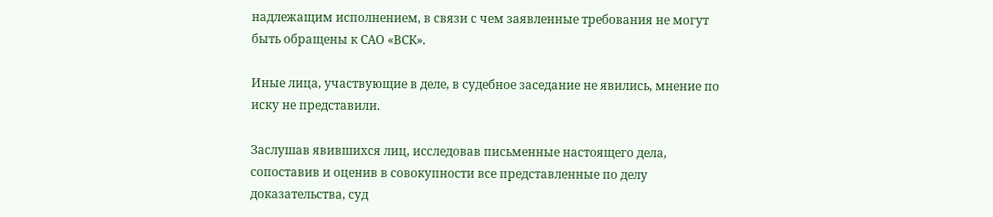надлежащим исполнением, в связи с чем заявленные требования не могут быть обращены к САО «ВСК».

Иные лица, участвующие в деле, в судебное заседание не явились, мнение по иску не представили.

Заслушав явившихся лиц, исследовав письменные настоящего дела, сопоставив и оценив в совокупности все представленные по делу доказательства, суд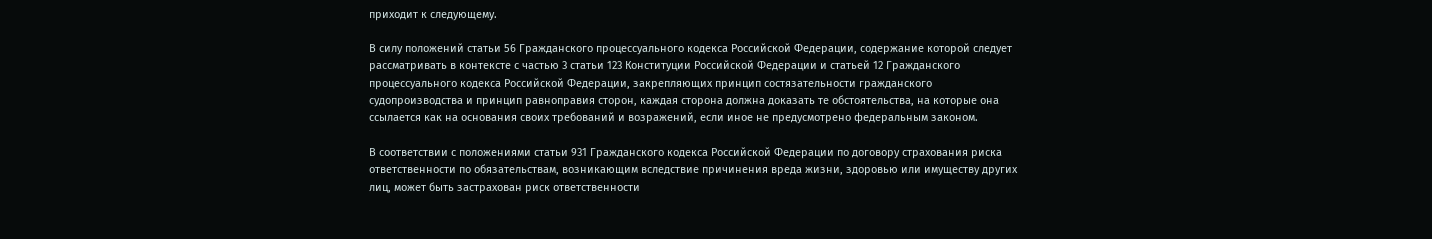приходит к следующему.

В силу положений статьи 56 Гражданского процессуального кодекса Российской Федерации, содержание которой следует рассматривать в контексте с частью 3 статьи 123 Конституции Российской Федерации и статьей 12 Гражданского процессуального кодекса Российской Федерации, закрепляющих принцип состязательности гражданского судопроизводства и принцип равноправия сторон, каждая сторона должна доказать те обстоятельства, на которые она ссылается как на основания своих требований и возражений, если иное не предусмотрено федеральным законом.

В соответствии с положениями статьи 931 Гражданского кодекса Российской Федерации по договору страхования риска ответственности по обязательствам, возникающим вследствие причинения вреда жизни, здоровью или имуществу других лиц, может быть застрахован риск ответственности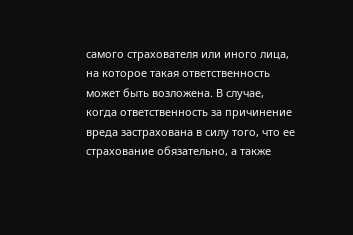самого страхователя или иного лица, на которое такая ответственность может быть возложена. В случае, когда ответственность за причинение вреда застрахована в силу того, что ее страхование обязательно, а также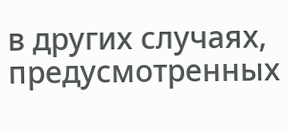в других случаях, предусмотренных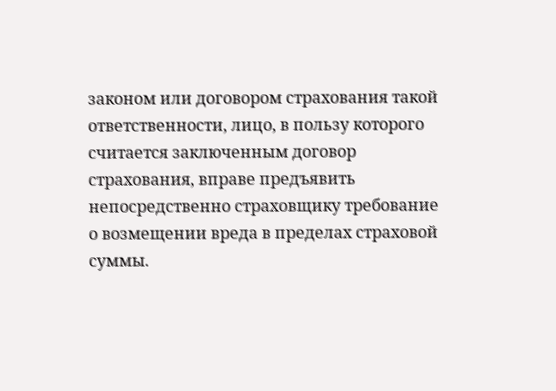законом или договором страхования такой ответственности, лицо, в пользу которого считается заключенным договор страхования, вправе предъявить непосредственно страховщику требование о возмещении вреда в пределах страховой суммы.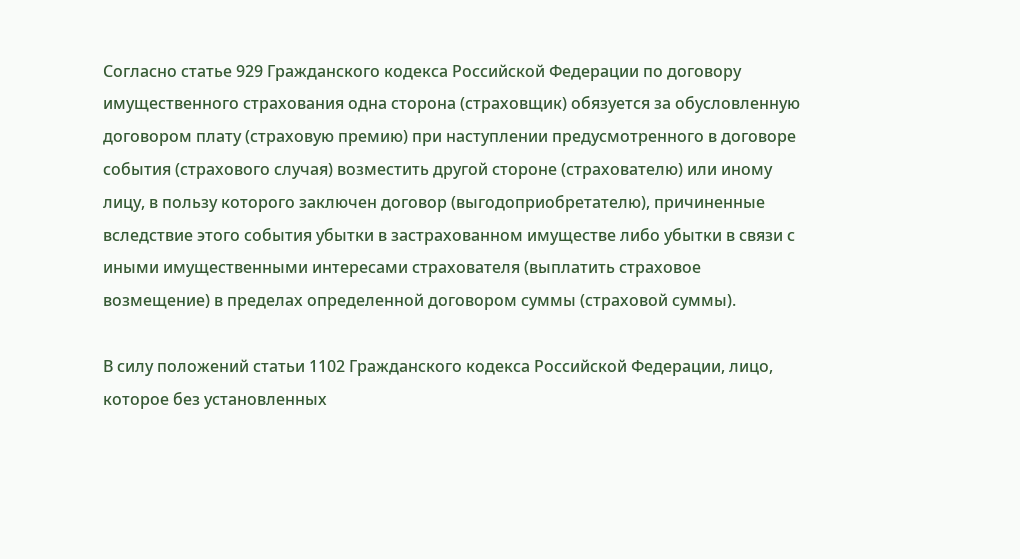Согласно статье 929 Гражданского кодекса Российской Федерации по договору имущественного страхования одна сторона (страховщик) обязуется за обусловленную договором плату (страховую премию) при наступлении предусмотренного в договоре события (страхового случая) возместить другой стороне (страхователю) или иному лицу, в пользу которого заключен договор (выгодоприобретателю), причиненные вследствие этого события убытки в застрахованном имуществе либо убытки в связи с иными имущественными интересами страхователя (выплатить страховое возмещение) в пределах определенной договором суммы (страховой суммы).

В силу положений статьи 1102 Гражданского кодекса Российской Федерации, лицо, которое без установленных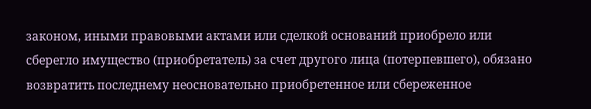законом, иными правовыми актами или сделкой оснований приобрело или сберегло имущество (приобретатель) за счет другого лица (потерпевшего), обязано возвратить последнему неосновательно приобретенное или сбереженное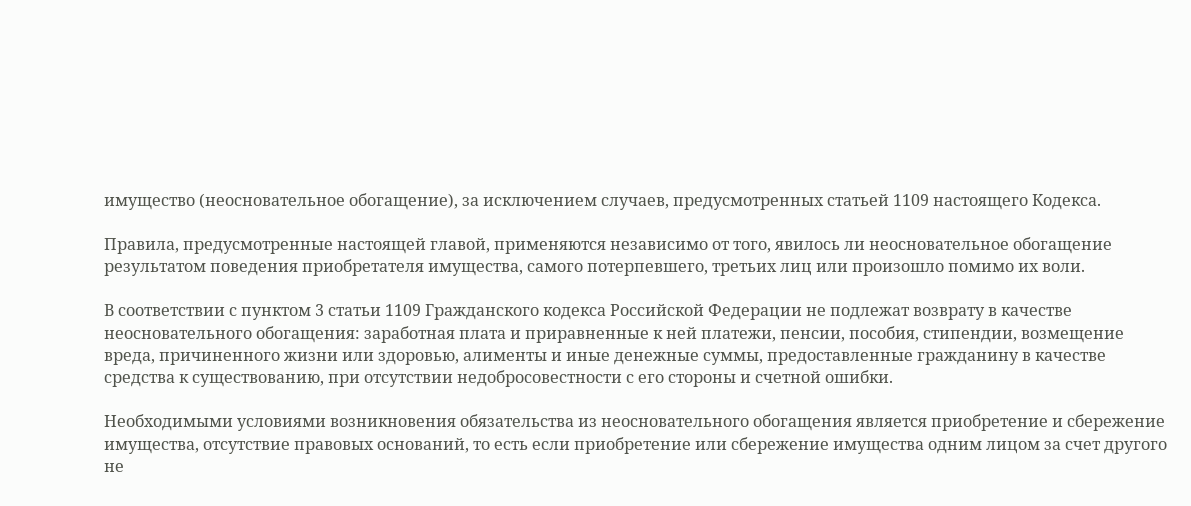имущество (неосновательное обогащение), за исключением случаев, предусмотренных статьей 1109 настоящего Кодекса.

Правила, предусмотренные настоящей главой, применяются независимо от того, явилось ли неосновательное обогащение результатом поведения приобретателя имущества, самого потерпевшего, третьих лиц или произошло помимо их воли.

В соответствии с пунктом 3 статьи 1109 Гражданского кодекса Российской Федерации не подлежат возврату в качестве неосновательного обогащения: заработная плата и приравненные к ней платежи, пенсии, пособия, стипендии, возмещение вреда, причиненного жизни или здоровью, алименты и иные денежные суммы, предоставленные гражданину в качестве средства к существованию, при отсутствии недобросовестности с его стороны и счетной ошибки.

Необходимыми условиями возникновения обязательства из неосновательного обогащения является приобретение и сбережение имущества, отсутствие правовых оснований, то есть если приобретение или сбережение имущества одним лицом за счет другого не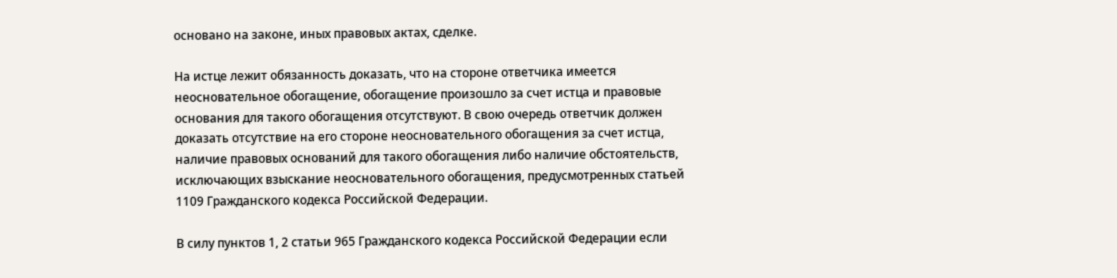основано на законе, иных правовых актах, сделке.

На истце лежит обязанность доказать, что на стороне ответчика имеется неосновательное обогащение, обогащение произошло за счет истца и правовые основания для такого обогащения отсутствуют. В свою очередь ответчик должен доказать отсутствие на его стороне неосновательного обогащения за счет истца, наличие правовых оснований для такого обогащения либо наличие обстоятельств, исключающих взыскание неосновательного обогащения, предусмотренных статьей 1109 Гражданского кодекса Российской Федерации.

В силу пунктов 1, 2 статьи 965 Гражданского кодекса Российской Федерации если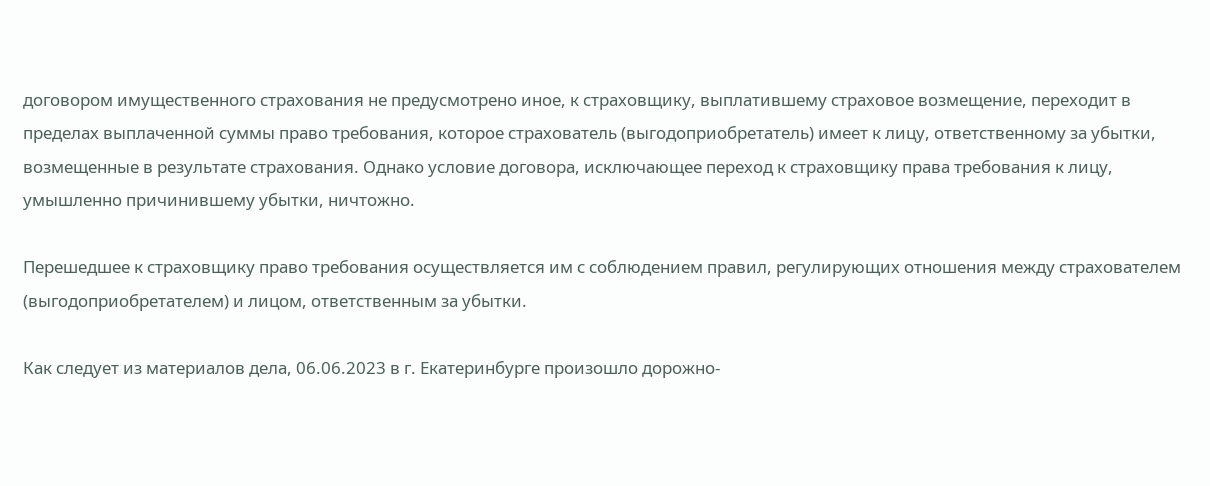договором имущественного страхования не предусмотрено иное, к страховщику, выплатившему страховое возмещение, переходит в пределах выплаченной суммы право требования, которое страхователь (выгодоприобретатель) имеет к лицу, ответственному за убытки, возмещенные в результате страхования. Однако условие договора, исключающее переход к страховщику права требования к лицу, умышленно причинившему убытки, ничтожно.

Перешедшее к страховщику право требования осуществляется им с соблюдением правил, регулирующих отношения между страхователем (выгодоприобретателем) и лицом, ответственным за убытки.

Как следует из материалов дела, 06.06.2023 в г. Екатеринбурге произошло дорожно-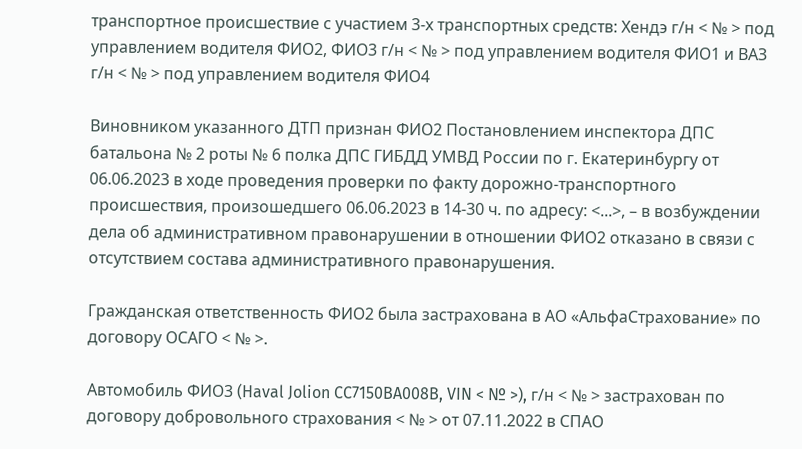транспортное происшествие с участием 3-х транспортных средств: Хендэ г/н < № > под управлением водителя ФИО2, ФИО3 г/н < № > под управлением водителя ФИО1 и ВАЗ г/н < № > под управлением водителя ФИО4

Виновником указанного ДТП признан ФИО2 Постановлением инспектора ДПС батальона № 2 роты № 6 полка ДПС ГИБДД УМВД России по г. Екатеринбургу от 06.06.2023 в ходе проведения проверки по факту дорожно-транспортного происшествия, произошедшего 06.06.2023 в 14-30 ч. по адресу: <...>, – в возбуждении дела об административном правонарушении в отношении ФИО2 отказано в связи с отсутствием состава административного правонарушения.

Гражданская ответственность ФИО2 была застрахована в АО «АльфаСтрахование» по договору ОСАГО < № >.

Автомобиль ФИО3 (Haval Jolion CC7150BA008B, VIN < № >), г/н < № > застрахован по договору добровольного страхования < № > от 07.11.2022 в СПАО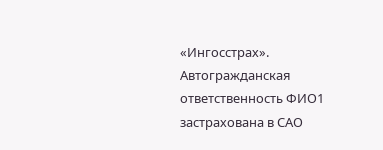«Ингосстрах». Автогражданская ответственность ФИО1 застрахована в САО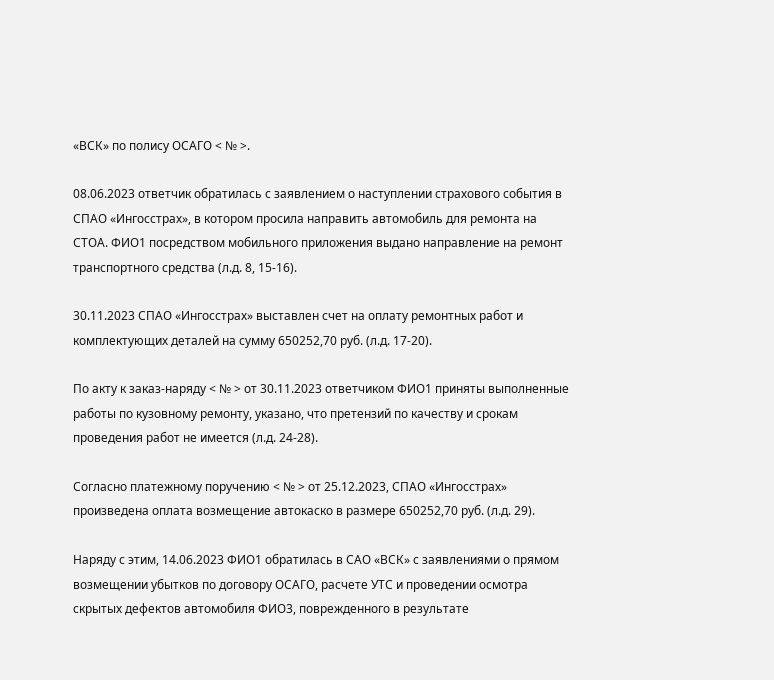«ВСК» по полису ОСАГО < № >.

08.06.2023 ответчик обратилась с заявлением о наступлении страхового события в СПАО «Ингосстрах», в котором просила направить автомобиль для ремонта на СТОА. ФИО1 посредством мобильного приложения выдано направление на ремонт транспортного средства (л.д. 8, 15-16).

30.11.2023 СПАО «Ингосстрах» выставлен счет на оплату ремонтных работ и комплектующих деталей на сумму 650252,70 руб. (л.д. 17-20).

По акту к заказ-наряду < № > от 30.11.2023 ответчиком ФИО1 приняты выполненные работы по кузовному ремонту, указано, что претензий по качеству и срокам проведения работ не имеется (л.д. 24-28).

Согласно платежному поручению < № > от 25.12.2023, СПАО «Ингосстрах» произведена оплата возмещение автокаско в размере 650252,70 руб. (л.д. 29).

Наряду с этим, 14.06.2023 ФИО1 обратилась в САО «ВСК» с заявлениями о прямом возмещении убытков по договору ОСАГО, расчете УТС и проведении осмотра скрытых дефектов автомобиля ФИО3, поврежденного в результате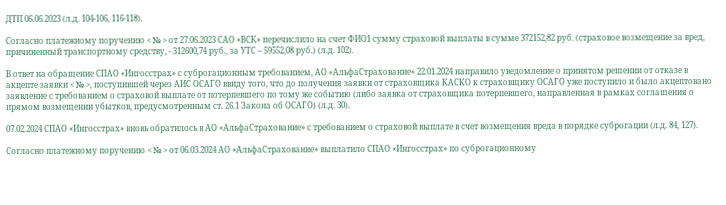ДТП 06.06.2023 (л.д. 104-106, 116-118).

Согласно платежному поручению < № > от 27.06.2023 САО «ВСК» перечислило на счет ФИО1 сумму страховой выплаты в сумме 372152,82 руб. (страховое возмещение за вред, причиненный транспортному средству, - 312600,74 руб., за УТС – 59552,08 руб.) (л.д. 102).

В ответ на обращение СПАО «Ингосстрах» с суброгационным требованием, АО «АльфаСтрахование» 22.01.2024 направило уведомление о принятом решении от отказе в акцепте заявки < № >, поступившей через АИС ОСАГО ввиду того, что до получения заявки от страховщика КАСКО к страховщику ОСАГО уже поступило и было акцептовано заявление с требованием о страховой выплате от потерпевшего по тому же событию (либо заявка от страховщика потерпевшего, направленная в рамках соглашения о прямом возмещении убытков, предусмотренным ст. 26.1 Закона об ОСАГО) (л.д. 30).

07.02.2024 СПАО «Ингосстрах» вновь обратилось в АО «АльфаСтрахование» с требованием о страховой выплате в счет возмещения вреда в порядке суброгации (л.д. 84, 127).

Согласно платежному поручению < № > от 06.03.2024 АО «АльфаСтрахование» выплатило СПАО «Ингосстрах» по суброгационному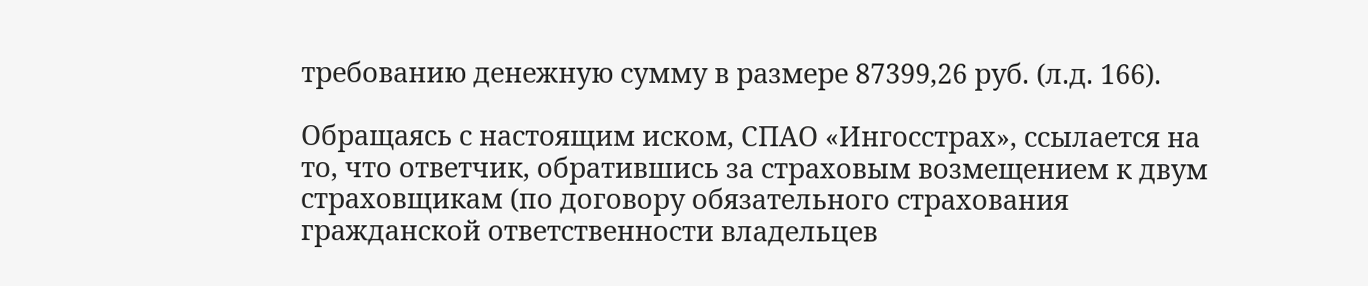требованию денежную сумму в размере 87399,26 руб. (л.д. 166).

Обращаясь с настоящим иском, СПАО «Ингосстрах», ссылается на то, что ответчик, обратившись за страховым возмещением к двум страховщикам (по договору обязательного страхования гражданской ответственности владельцев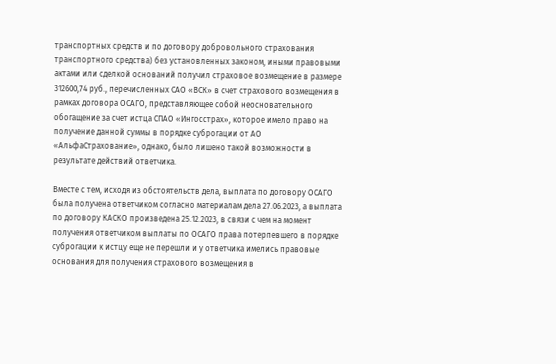транспортных средств и по договору добровольного страхования транспортного средства) без установленных законом, иными правовыми актами или сделкой оснований получил страховое возмещение в размере 312600,74 руб., перечисленных САО «ВСК» в счет страхового возмещения в рамках договора ОСАГО, представляющее собой неосновательного обогащение за счет истца СПАО «Ингосстрах», которое имело право на получение данной суммы в порядке суброгации от АО «АльфаСтрахование», однако, было лишено такой возможности в результате действий ответчика.

Вместе с тем, исходя из обстоятельств дела, выплата по договору ОСАГО была получена ответчиком согласно материалам дела 27.06.2023, а выплата по договору КАСКО произведена 25.12.2023, в связи с чем на момент получения ответчиком выплаты по ОСАГО права потерпевшего в порядке суброгации к истцу еще не перешли и у ответчика имелись правовые основания для получения страхового возмещения в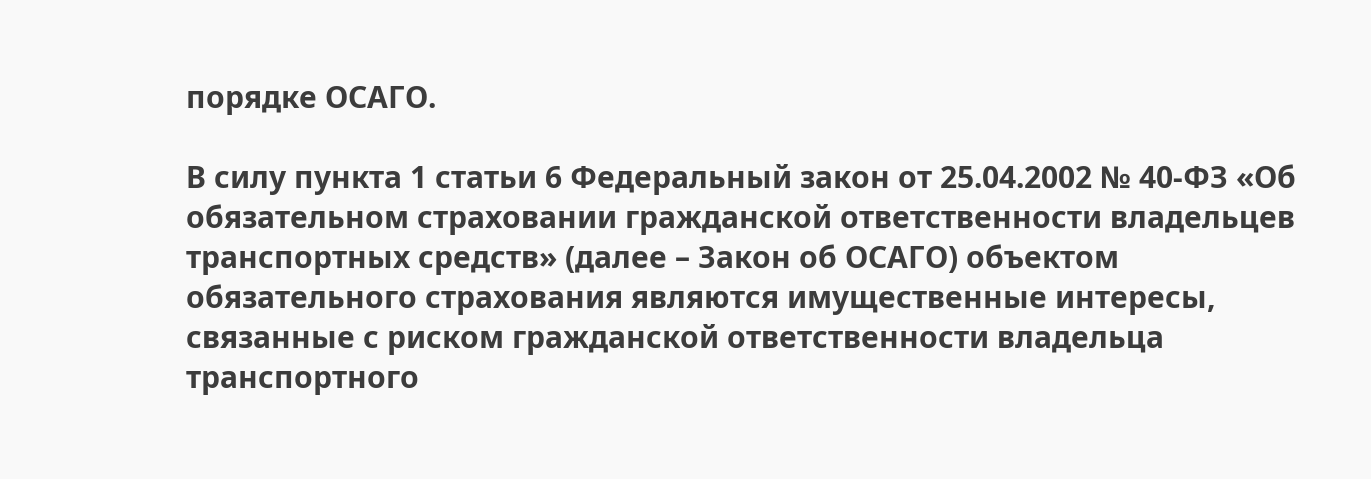порядке ОСАГО.

В силу пункта 1 статьи 6 Федеральный закон от 25.04.2002 № 40-ФЗ «Об обязательном страховании гражданской ответственности владельцев транспортных средств» (далее – Закон об ОСАГО) объектом обязательного страхования являются имущественные интересы, связанные с риском гражданской ответственности владельца транспортного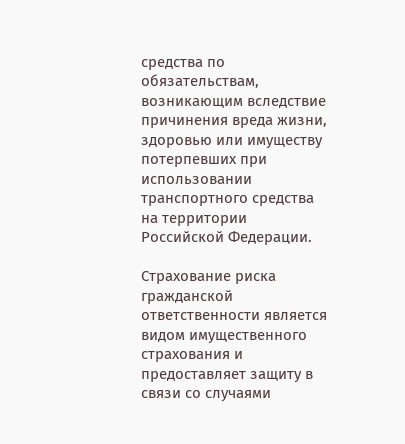средства по обязательствам, возникающим вследствие причинения вреда жизни, здоровью или имуществу потерпевших при использовании транспортного средства на территории Российской Федерации.

Страхование риска гражданской ответственности является видом имущественного страхования и предоставляет защиту в связи со случаями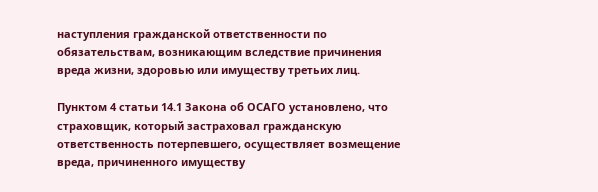наступления гражданской ответственности по обязательствам, возникающим вследствие причинения вреда жизни, здоровью или имуществу третьих лиц.

Пунктом 4 статьи 14.1 Закона об ОСАГО установлено, что страховщик, который застраховал гражданскую ответственность потерпевшего, осуществляет возмещение вреда, причиненного имуществу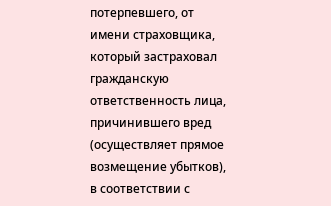потерпевшего, от имени страховщика, который застраховал гражданскую ответственность лица, причинившего вред (осуществляет прямое возмещение убытков), в соответствии с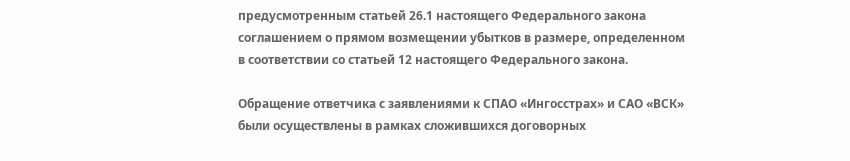предусмотренным статьей 26.1 настоящего Федерального закона соглашением о прямом возмещении убытков в размере, определенном в соответствии со статьей 12 настоящего Федерального закона.

Обращение ответчика с заявлениями к СПАО «Ингосстрах» и САО «ВСК» были осуществлены в рамках сложившихся договорных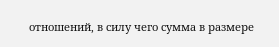отношений, в силу чего сумма в размере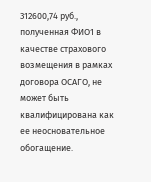312600,74 руб., полученная ФИО1 в качестве страхового возмещения в рамках договора ОСАГО, не может быть квалифицирована как ее неосновательное обогащение.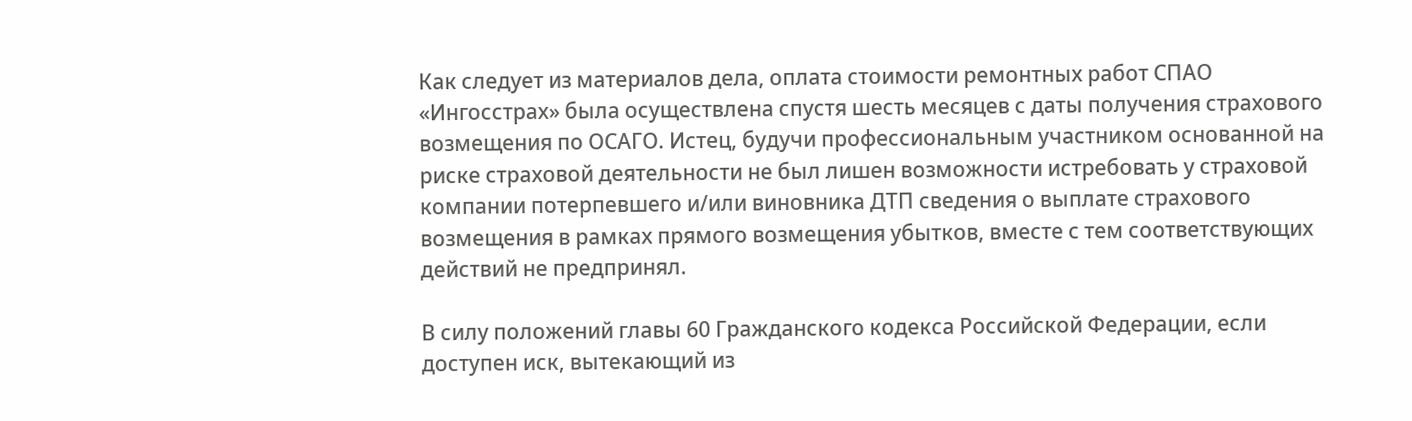Как следует из материалов дела, оплата стоимости ремонтных работ СПАО «Ингосстрах» была осуществлена спустя шесть месяцев с даты получения страхового возмещения по ОСАГО. Истец, будучи профессиональным участником основанной на риске страховой деятельности не был лишен возможности истребовать у страховой компании потерпевшего и/или виновника ДТП сведения о выплате страхового возмещения в рамках прямого возмещения убытков, вместе с тем соответствующих действий не предпринял.

В силу положений главы 60 Гражданского кодекса Российской Федерации, если доступен иск, вытекающий из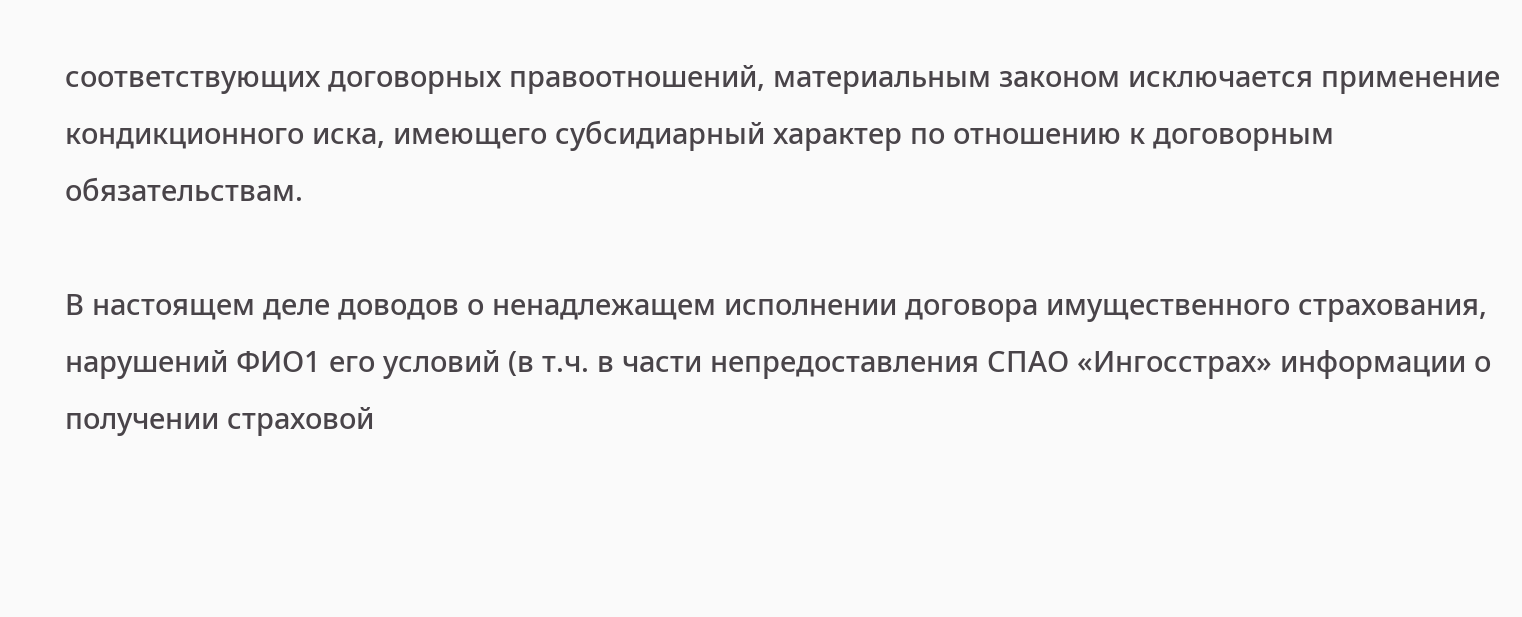соответствующих договорных правоотношений, материальным законом исключается применение кондикционного иска, имеющего субсидиарный характер по отношению к договорным обязательствам.

В настоящем деле доводов о ненадлежащем исполнении договора имущественного страхования, нарушений ФИО1 его условий (в т.ч. в части непредоставления СПАО «Ингосстрах» информации о получении страховой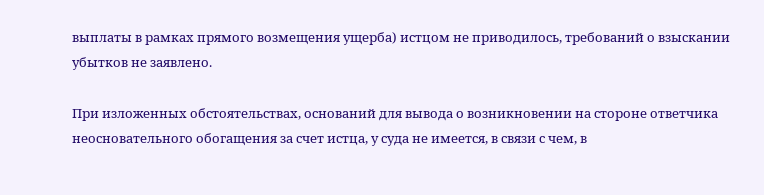выплаты в рамках прямого возмещения ущерба) истцом не приводилось, требований о взыскании убытков не заявлено.

При изложенных обстоятельствах, оснований для вывода о возникновении на стороне ответчика неосновательного обогащения за счет истца, у суда не имеется, в связи с чем, в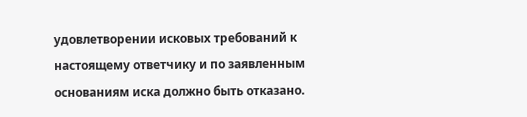удовлетворении исковых требований к настоящему ответчику и по заявленным основаниям иска должно быть отказано.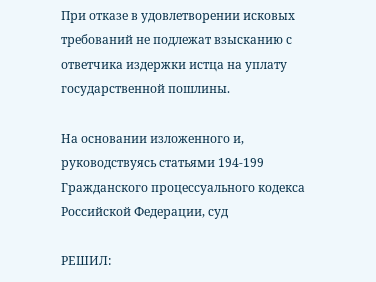При отказе в удовлетворении исковых требований не подлежат взысканию с ответчика издержки истца на уплату государственной пошлины.

На основании изложенного и, руководствуясь статьями 194-199 Гражданского процессуального кодекса Российской Федерации, суд

РЕШИЛ: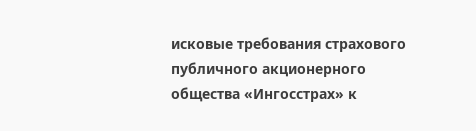исковые требования страхового публичного акционерного общества «Ингосстрах» к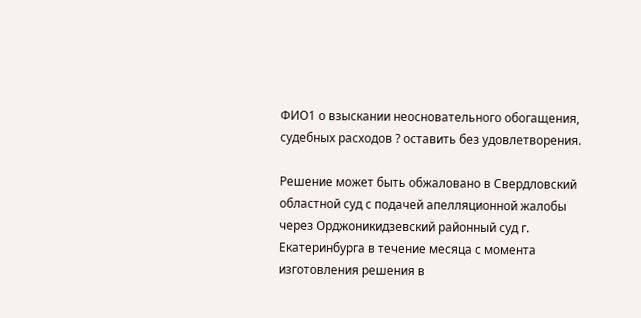ФИО1 о взыскании неосновательного обогащения, судебных расходов ? оставить без удовлетворения.

Решение может быть обжаловано в Свердловский областной суд с подачей апелляционной жалобы через Орджоникидзевский районный суд г. Екатеринбурга в течение месяца с момента изготовления решения в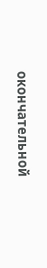окончательной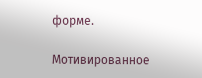форме.

Мотивированное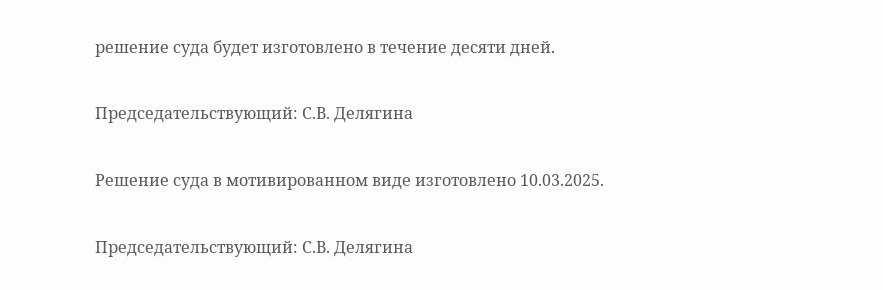решение суда будет изготовлено в течение десяти дней.

Председательствующий: С.В. Делягина

Решение суда в мотивированном виде изготовлено 10.03.2025.

Председательствующий: С.В. Делягина